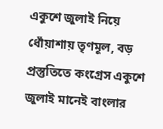একুশে জুলাই নিয়ে ধোঁয়াশায় তৃণমূল, বড় প্রস্তুতিতে কংগ্রেস একুশে জুলাই মানেই বাংলার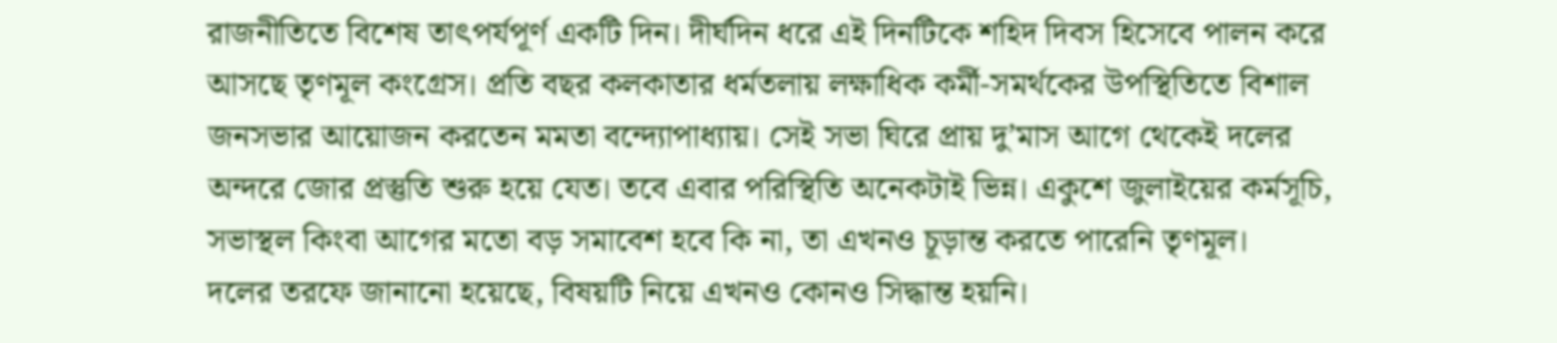রাজনীতিতে বিশেষ তাৎপর্যপূর্ণ একটি দিন। দীর্ঘদিন ধরে এই দিনটিকে শহিদ দিবস হিসেবে পালন করে আসছে তৃণমূল কংগ্রেস। প্রতি বছর কলকাতার ধর্মতলায় লক্ষাধিক কর্মী-সমর্থকের উপস্থিতিতে বিশাল জনসভার আয়োজন করতেন মমতা বন্দ্যোপাধ্যায়। সেই সভা ঘিরে প্রায় দু’মাস আগে থেকেই দলের অন্দরে জোর প্রস্তুতি শুরু হয়ে যেত। তবে এবার পরিস্থিতি অনেকটাই ভিন্ন। একুশে জুলাইয়ের কর্মসূচি, সভাস্থল কিংবা আগের মতো বড় সমাবেশ হবে কি না, তা এখনও চূড়ান্ত করতে পারেনি তৃণমূল।
দলের তরফে জানানো হয়েছে, বিষয়টি নিয়ে এখনও কোনও সিদ্ধান্ত হয়নি।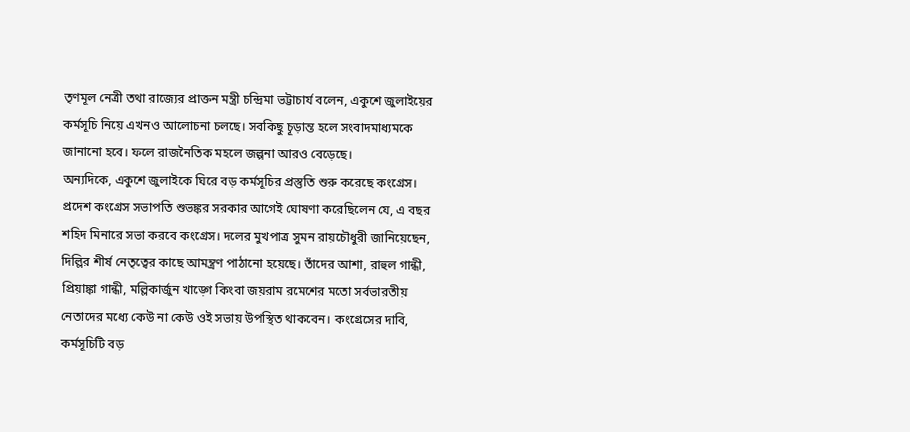তৃণমূল নেত্রী তথা রাজ্যের প্রাক্তন মন্ত্রী চন্দ্রিমা ভট্টাচার্য বলেন, একুশে জুলাইয়ের কর্মসূচি নিয়ে এখনও আলোচনা চলছে। সবকিছু চূড়ান্ত হলে সংবাদমাধ্যমকে জানানো হবে। ফলে রাজনৈতিক মহলে জল্পনা আরও বেড়েছে।
অন্যদিকে, একুশে জুলাইকে ঘিরে বড় কর্মসূচির প্রস্তুতি শুরু করেছে কংগ্রেস। প্রদেশ কংগ্রেস সভাপতি শুভঙ্কর সরকার আগেই ঘোষণা করেছিলেন যে, এ বছর শহিদ মিনারে সভা করবে কংগ্রেস। দলের মুখপাত্র সুমন রায়চৌধুরী জানিয়েছেন, দিল্লির শীর্ষ নেতৃত্বের কাছে আমন্ত্রণ পাঠানো হয়েছে। তাঁদের আশা, রাহুল গান্ধী, প্রিয়াঙ্কা গান্ধী, মল্লিকার্জুন খাড়্গে কিংবা জয়রাম রমেশের মতো সর্বভারতীয় নেতাদের মধ্যে কেউ না কেউ ওই সভায় উপস্থিত থাকবেন। কংগ্রেসের দাবি, কর্মসূচিটি বড়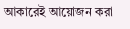আকারেই আয়োজন করা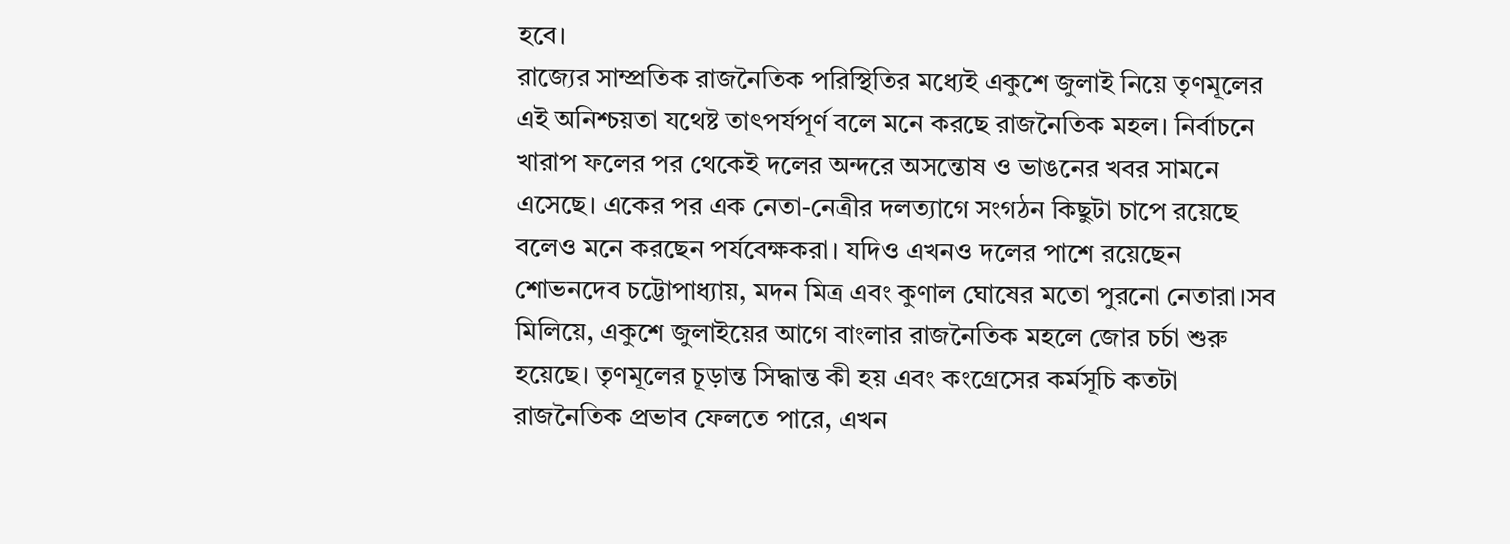হবে।
রাজ্যের সাম্প্রতিক রাজনৈতিক পরিস্থিতির মধ্যেই একুশে জুলাই নিয়ে তৃণমূলের এই অনিশ্চয়তা যথেষ্ট তাৎপর্যপূর্ণ বলে মনে করছে রাজনৈতিক মহল। নির্বাচনে খারাপ ফলের পর থেকেই দলের অন্দরে অসন্তোষ ও ভাঙনের খবর সামনে এসেছে। একের পর এক নেতা-নেত্রীর দলত্যাগে সংগঠন কিছুটা চাপে রয়েছে বলেও মনে করছেন পর্যবেক্ষকরা। যদিও এখনও দলের পাশে রয়েছেন শোভনদেব চট্টোপাধ্যায়, মদন মিত্র এবং কুণাল ঘোষের মতো পুরনো নেতারা।সব মিলিয়ে, একুশে জুলাইয়ের আগে বাংলার রাজনৈতিক মহলে জোর চর্চা শুরু হয়েছে। তৃণমূলের চূড়ান্ত সিদ্ধান্ত কী হয় এবং কংগ্রেসের কর্মসূচি কতটা রাজনৈতিক প্রভাব ফেলতে পারে, এখন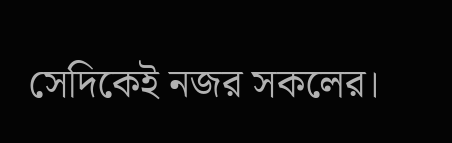সেদিকেই নজর সকলের।